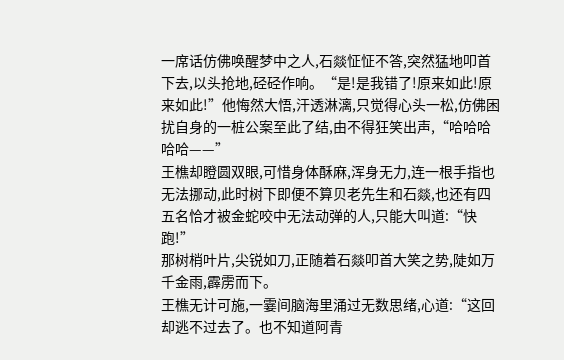一席话仿佛唤醒梦中之人,石燚怔怔不答,突然猛地叩首下去,以头抢地,硁硁作响。“是!是我错了!原来如此!原来如此!”他悔然大悟,汗透淋漓,只觉得心头一松,仿佛困扰自身的一桩公案至此了结,由不得狂笑出声,“哈哈哈哈哈——”
王樵却瞪圆双眼,可惜身体酥麻,浑身无力,连一根手指也无法挪动,此时树下即便不算贝老先生和石燚,也还有四五名恰才被金蛇咬中无法动弹的人,只能大叫道:“快跑!”
那树梢叶片,尖锐如刀,正随着石燚叩首大笑之势,陡如万千金雨,霹雳而下。
王樵无计可施,一霎间脑海里涌过无数思绪,心道:“这回却逃不过去了。也不知道阿青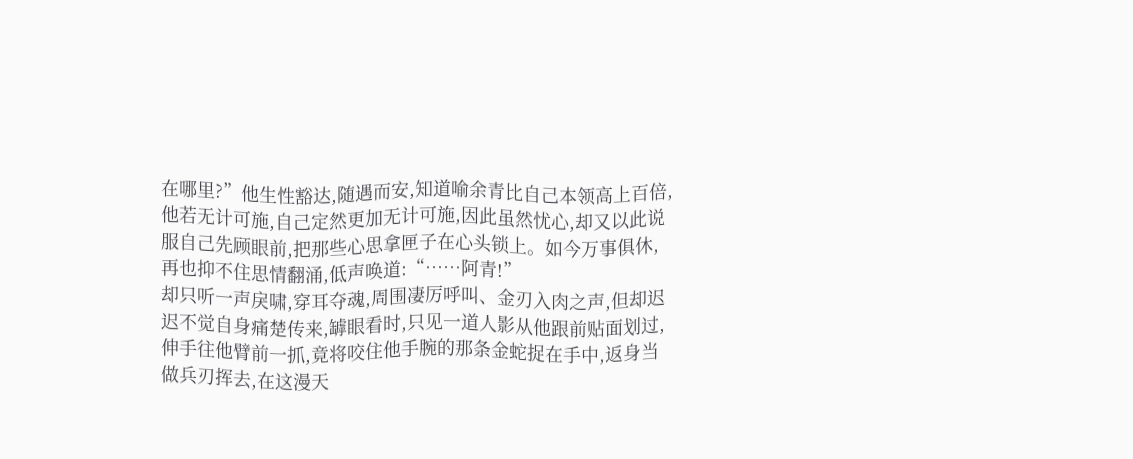在哪里?”他生性豁达,随遇而安,知道喻余青比自己本领高上百倍,他若无计可施,自己定然更加无计可施,因此虽然忧心,却又以此说服自己先顾眼前,把那些心思拿匣子在心头锁上。如今万事俱休,再也抑不住思情翻涌,低声唤道:“……阿青!”
却只听一声戾啸,穿耳夺魂,周围凄厉呼叫、金刃入肉之声,但却迟迟不觉自身痛楚传来,罅眼看时,只见一道人影从他跟前贴面划过,伸手往他臂前一抓,竟将咬住他手腕的那条金蛇捉在手中,返身当做兵刃挥去,在这漫天